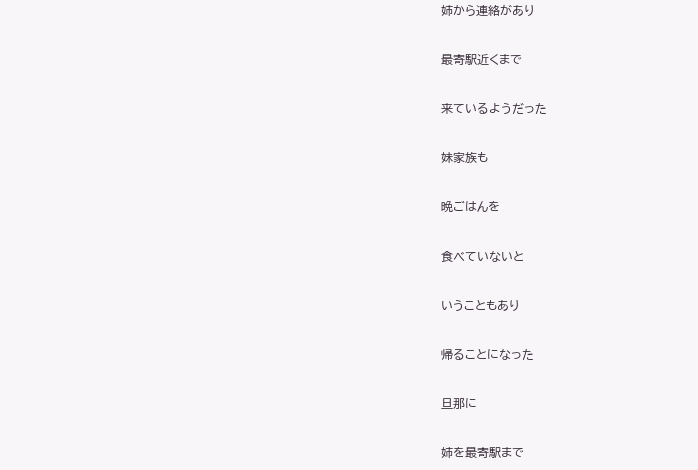姉から連絡があり


最寄駅近くまで


来ているようだった


妹家族も


晩ごはんを


食べていないと


いうこともあり


帰ることになった


旦那に


姉を最寄駅まで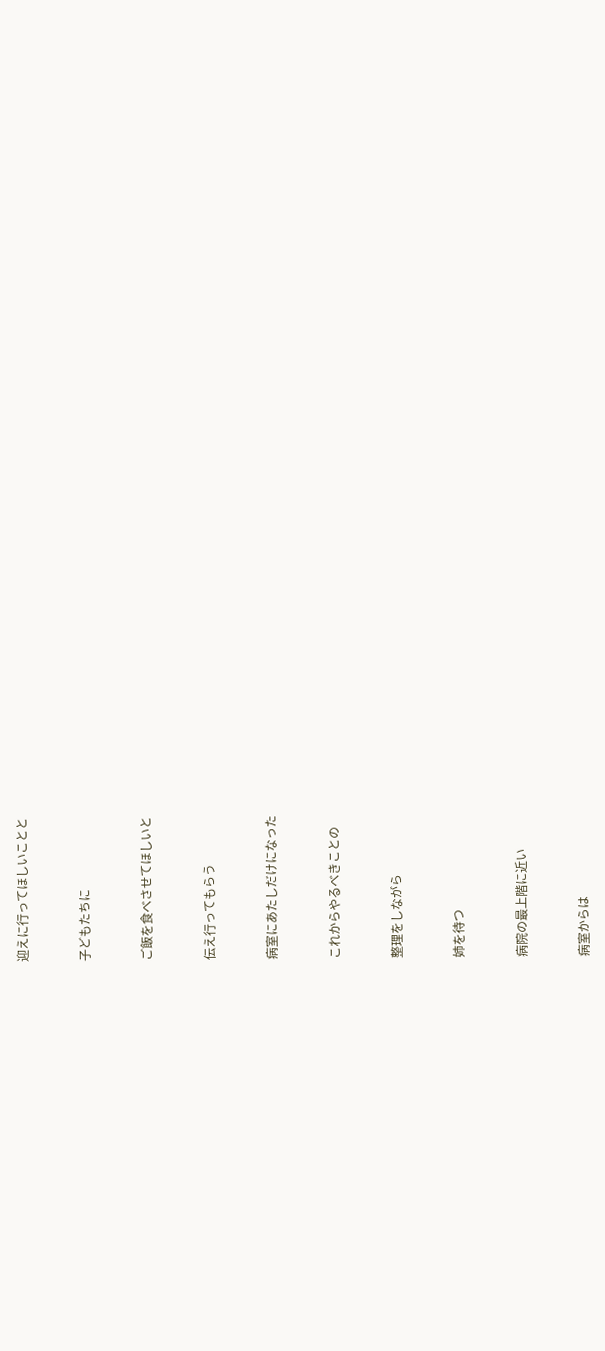迎えに行ってほしいことと


子どもたちに


ご飯を食べさせてほしいと


伝え行ってもらう


病室にあたしだけになった


これからやるべきことの


整理をしながら


姉を待つ


病院の最上階に近い


病室からは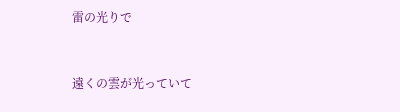雷の光りで


遠くの雲が光っていて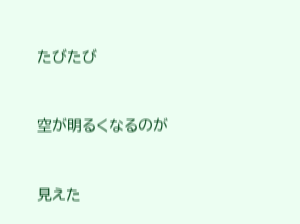たびたび


空が明るくなるのが


見えた